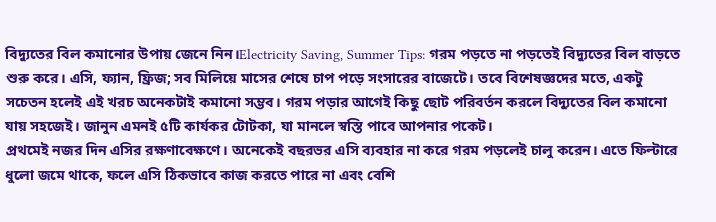বিদ্যুতের বিল কমানোর উপায় জেনে নিন।Electricity Saving, Summer Tips: গরম পড়তে না পড়তেই বিদ্যুতের বিল বাড়তে শুরু করে। এসি, ফ্যান, ফ্রিজ; সব মিলিয়ে মাসের শেষে চাপ পড়ে সংসারের বাজেটে। তবে বিশেষজ্ঞদের মতে, একটু সচেতন হলেই এই খরচ অনেকটাই কমানো সম্ভব। গরম পড়ার আগেই কিছু ছোট পরিবর্তন করলে বিদ্যুতের বিল কমানো যায় সহজেই। জানুন এমনই ৫টি কার্যকর টোটকা, যা মানলে স্বস্তি পাবে আপনার পকেট।
প্রথমেই নজর দিন এসির রক্ষণাবেক্ষণে। অনেকেই বছরভর এসি ব্যবহার না করে গরম পড়লেই চালু করেন। এতে ফিল্টারে ধুলো জমে থাকে, ফলে এসি ঠিকভাবে কাজ করতে পারে না এবং বেশি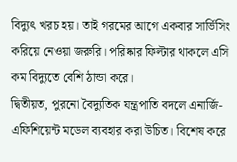বিদ্যুৎ খরচ হয়। তাই গরমের আগে একবার সার্ভিসিং করিয়ে নেওয়া জরুরি। পরিষ্কার ফিল্টার থাকলে এসি কম বিদ্যুতে বেশি ঠান্ডা করে।
দ্বিতীয়ত, পুরনো বৈদ্যুতিক যন্ত্রপাতি বদলে এনার্জি-এফিশিয়েন্ট মডেল ব্যবহার করা উচিত। বিশেষ করে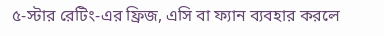৫-স্টার রেটিং-এর ফ্রিজ, এসি বা ফ্যান ব্যবহার করলে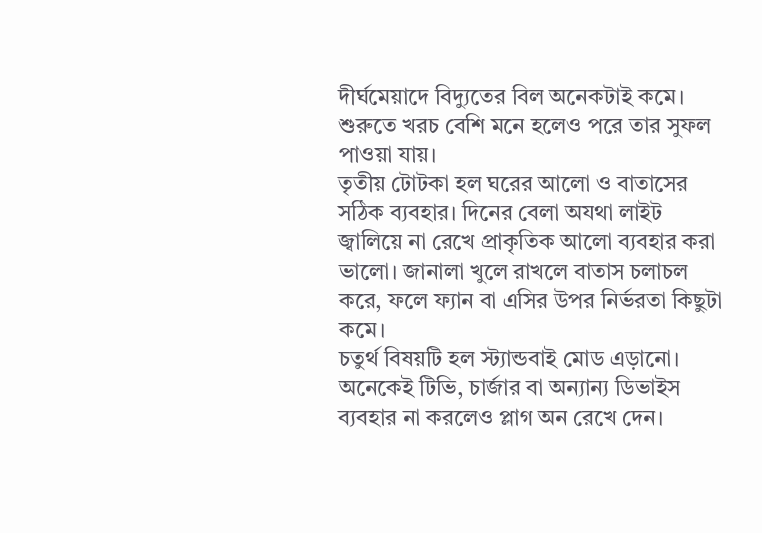দীর্ঘমেয়াদে বিদ্যুতের বিল অনেকটাই কমে। শুরুতে খরচ বেশি মনে হলেও পরে তার সুফল পাওয়া যায়।
তৃতীয় টোটকা হল ঘরের আলো ও বাতাসের সঠিক ব্যবহার। দিনের বেলা অযথা লাইট জ্বালিয়ে না রেখে প্রাকৃতিক আলো ব্যবহার করা ভালো। জানালা খুলে রাখলে বাতাস চলাচল করে, ফলে ফ্যান বা এসির উপর নির্ভরতা কিছুটা কমে।
চতুর্থ বিষয়টি হল স্ট্যান্ডবাই মোড এড়ানো। অনেকেই টিভি, চার্জার বা অন্যান্য ডিভাইস ব্যবহার না করলেও প্লাগ অন রেখে দেন।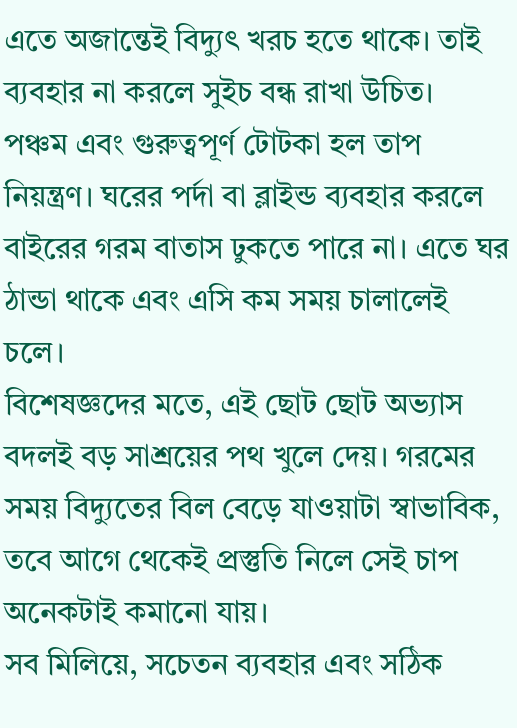এতে অজান্তেই বিদ্যুৎ খরচ হতে থাকে। তাই ব্যবহার না করলে সুইচ বন্ধ রাখা উচিত।
পঞ্চম এবং গুরুত্বপূর্ণ টোটকা হল তাপ নিয়ন্ত্রণ। ঘরের পর্দা বা ব্লাইন্ড ব্যবহার করলে বাইরের গরম বাতাস ঢুকতে পারে না। এতে ঘর ঠান্ডা থাকে এবং এসি কম সময় চালালেই চলে।
বিশেষজ্ঞদের মতে, এই ছোট ছোট অভ্যাস বদলই বড় সাশ্রয়ের পথ খুলে দেয়। গরমের সময় বিদ্যুতের বিল বেড়ে যাওয়াটা স্বাভাবিক, তবে আগে থেকেই প্রস্তুতি নিলে সেই চাপ অনেকটাই কমানো যায়।
সব মিলিয়ে, সচেতন ব্যবহার এবং সঠিক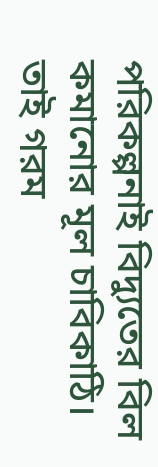পরিকল্পনাই বিদ্যুতের বিল কমানোর মূল চাবিকাঠি। তাই গরম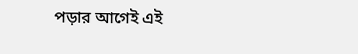পড়ার আগেই এই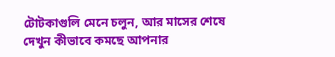টোটকাগুলি মেনে চলুন, আর মাসের শেষে দেখুন কীভাবে কমছে আপনার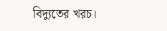বিদ্যুতের খরচ।